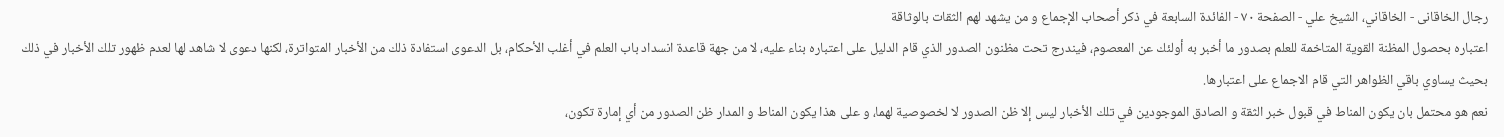رجال الخاقانى - الخاقاني، الشيخ علي - الصفحة ٧٠ - الفائدة السابعة في ذكر أصحاب الإجماع و من يشهد لهم الثقات بالوثاقة
اعتباره بحصول المظنة القوية المتاخمة للعلم بصدور ما أخبر به أولئك عن المعصوم، فيندرج تحت مظنون الصدور الذي قام الدليل على اعتباره بناء عليه، لا من جهة قاعدة انسداد باب العلم في أغلب الأحكام، بل الدعوى استفادة ذلك من الأخبار المتواترة، لكنها دعوى لا شاهد لها لعدم ظهور تلك الأخبار في ذلك بحيث يساوي باقي الظواهر التي قام الاجماع على اعتبارها.
نعم هو محتمل بان يكون المناط في قبول خبر الثقة و الصادق الموجودين في تلك الأخبار ليس إلا ظن الصدور لا لخصوصية لهما، و على هذا يكون المناط و المدار ظن الصدور من أي إمارة تكون،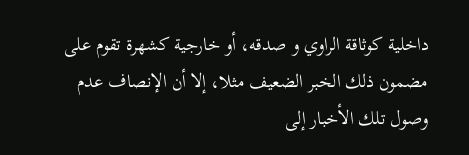داخلية كوثاقة الراوي و صدقه، أو خارجية كشهرة تقوم على مضمون ذلك الخبر الضعيف مثلا، إلا أن الإنصاف عدم وصول تلك الأخبار إلى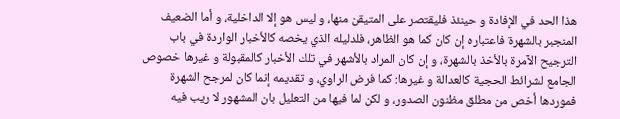هذا الحد في الإفادة و حينئذ فليقتصر على المتيقن منها، و ليس هو إلا الداخلية، و أما الضعيف المنجبر بالشهرة فاعتباره إن كان كما هو الظاهر، فلدليله الذي يخصه كالأخبار الواردة في باب الترجيح الآمرة بالأخذ بالشهرة، و إن كان المراد بالأشهر في تلك الأخبار كالمقبولة و غيرها خصوص الجامع لشرائط الحجية كالعدالة و غيرها: كما فرض الراوي، و تقديمه إنما كان لمرجح الشهرة فموردها أخص من مطلق مظنون الصدور، و لكن لما فيها من التعليل بان المشهور لا ريب فيه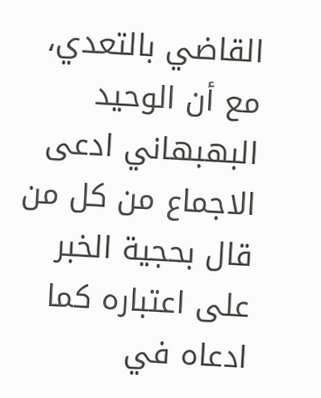القاضي بالتعدي، مع أن الوحيد البهبهاني ادعى الاجماع من كل من قال بحجية الخبر على اعتباره كما ادعاه في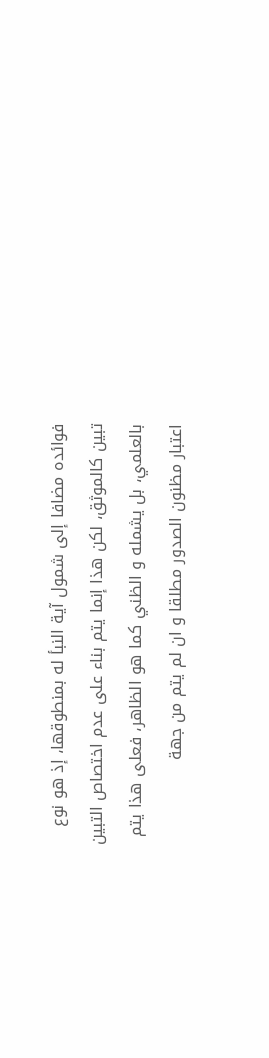فوائده مضافا إلى شمول آية النبأ له بمنطوقها، إذ هو نوع تبين كالموثق، لكن هذا إنما يتم بناء على عدم اختصاص التبين بالعلمي، بل يشمله و الظني كما هو الظاهر، فعلى هذا يتم اعتبار مظنون الصدور مطلقا و ان لم يتم من جهة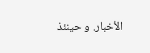الأخبار. و حينئذ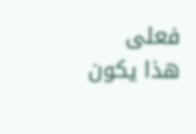فعلى هذا يكون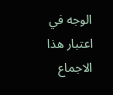الوجه في اعتبار هذا الاجماع